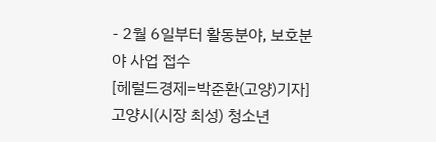- 2월 6일부터 활동분야, 보호분야 사업 접수
[헤럴드경제=박준환(고양)기자] 고양시(시장 최성) 청소년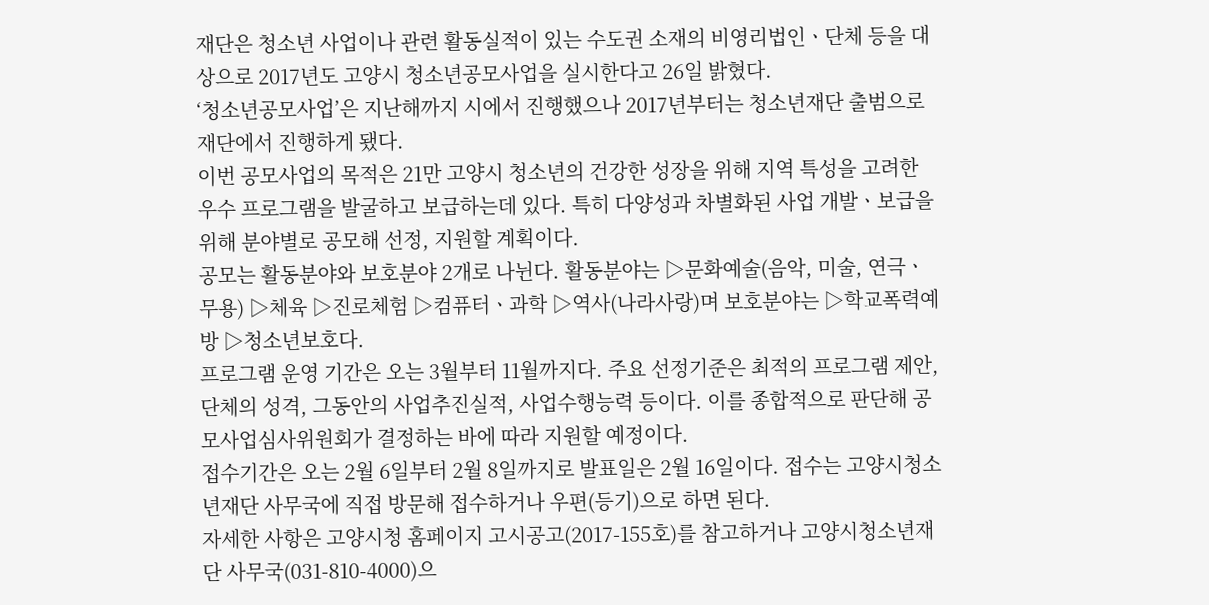재단은 청소년 사업이나 관련 활동실적이 있는 수도권 소재의 비영리법인ㆍ단체 등을 대상으로 2017년도 고양시 청소년공모사업을 실시한다고 26일 밝혔다.
‘청소년공모사업’은 지난해까지 시에서 진행했으나 2017년부터는 청소년재단 출범으로 재단에서 진행하게 됐다.
이번 공모사업의 목적은 21만 고양시 청소년의 건강한 성장을 위해 지역 특성을 고려한 우수 프로그램을 발굴하고 보급하는데 있다. 특히 다양성과 차별화된 사업 개발ㆍ보급을 위해 분야별로 공모해 선정, 지원할 계획이다.
공모는 활동분야와 보호분야 2개로 나뉜다. 활동분야는 ▷문화예술(음악, 미술, 연극ㆍ무용) ▷체육 ▷진로체험 ▷컴퓨터ㆍ과학 ▷역사(나라사랑)며 보호분야는 ▷학교폭력예방 ▷청소년보호다.
프로그램 운영 기간은 오는 3월부터 11월까지다. 주요 선정기준은 최적의 프로그램 제안, 단체의 성격, 그동안의 사업추진실적, 사업수행능력 등이다. 이를 종합적으로 판단해 공모사업심사위원회가 결정하는 바에 따라 지원할 예정이다.
접수기간은 오는 2월 6일부터 2월 8일까지로 발표일은 2월 16일이다. 접수는 고양시청소년재단 사무국에 직접 방문해 접수하거나 우편(등기)으로 하면 된다.
자세한 사항은 고양시청 홈페이지 고시공고(2017-155호)를 참고하거나 고양시청소년재단 사무국(031-810-4000)으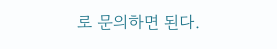로 문의하면 된다.